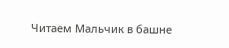Читаем Мальчик в башне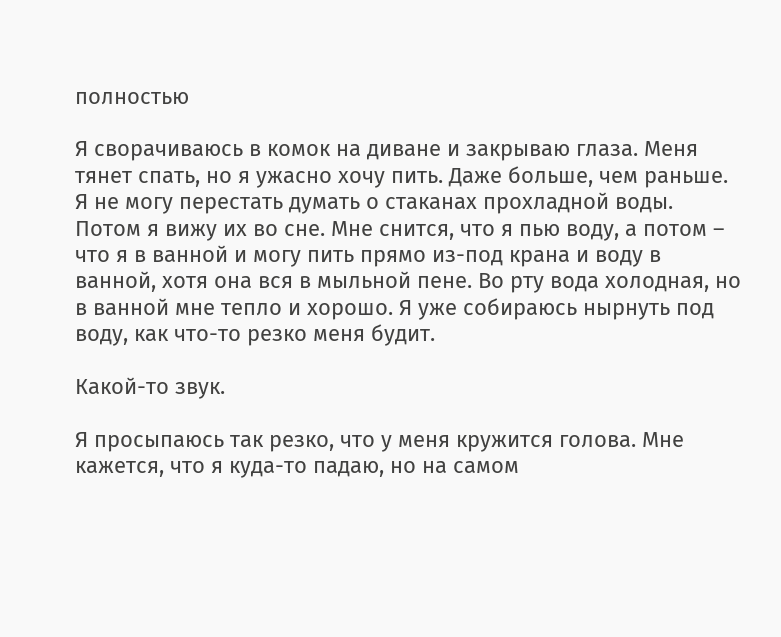полностью

Я сворачиваюсь в комок на диване и закрываю глаза. Меня тянет спать, но я ужасно хочу пить. Даже больше, чем раньше. Я не могу перестать думать о стаканах прохладной воды. Потом я вижу их во сне. Мне снится, что я пью воду, а потом – что я в ванной и могу пить прямо из-под крана и воду в ванной, хотя она вся в мыльной пене. Во рту вода холодная, но в ванной мне тепло и хорошо. Я уже собираюсь нырнуть под воду, как что-то резко меня будит.

Какой-то звук.

Я просыпаюсь так резко, что у меня кружится голова. Мне кажется, что я куда-то падаю, но на самом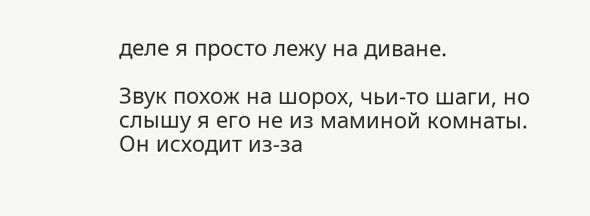деле я просто лежу на диване.

Звук похож на шорох, чьи-то шаги, но слышу я его не из маминой комнаты. Он исходит из-за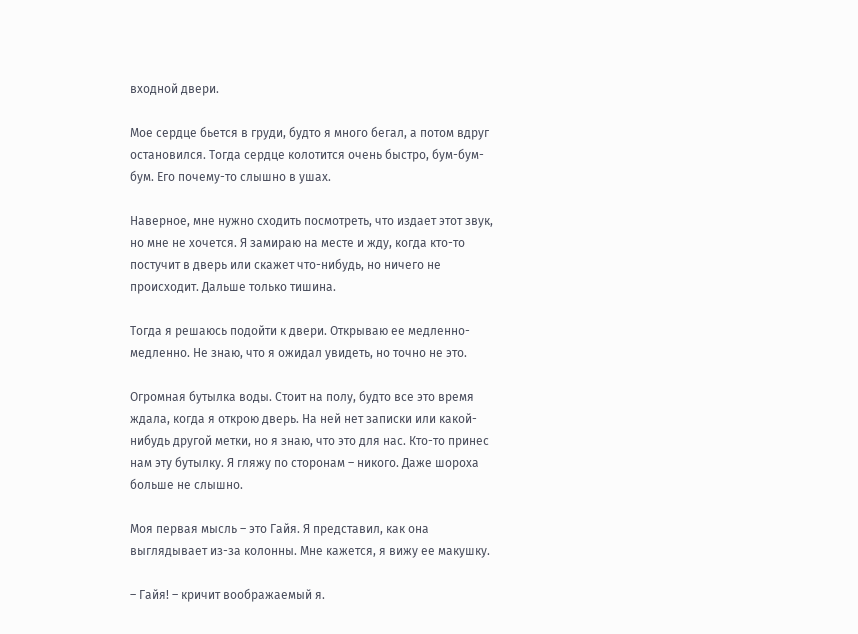входной двери.

Мое сердце бьется в груди, будто я много бегал, а потом вдруг остановился. Тогда сердце колотится очень быстро, бум-бум-бум. Его почему-то слышно в ушах.

Наверное, мне нужно сходить посмотреть, что издает этот звук, но мне не хочется. Я замираю на месте и жду, когда кто-то постучит в дверь или скажет что-нибудь, но ничего не происходит. Дальше только тишина.

Тогда я решаюсь подойти к двери. Открываю ее медленно-медленно. Не знаю, что я ожидал увидеть, но точно не это.

Огромная бутылка воды. Стоит на полу, будто все это время ждала, когда я открою дверь. На ней нет записки или какой-нибудь другой метки, но я знаю, что это для нас. Кто-то принес нам эту бутылку. Я гляжу по сторонам – никого. Даже шороха больше не слышно.

Моя первая мысль – это Гайя. Я представил, как она выглядывает из-за колонны. Мне кажется, я вижу ее макушку.

– Гайя! – кричит воображаемый я.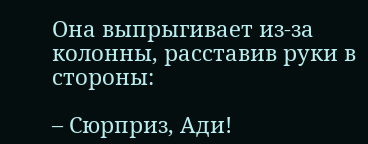Она выпрыгивает из-за колонны, расставив руки в стороны:

– Сюрприз, Ади!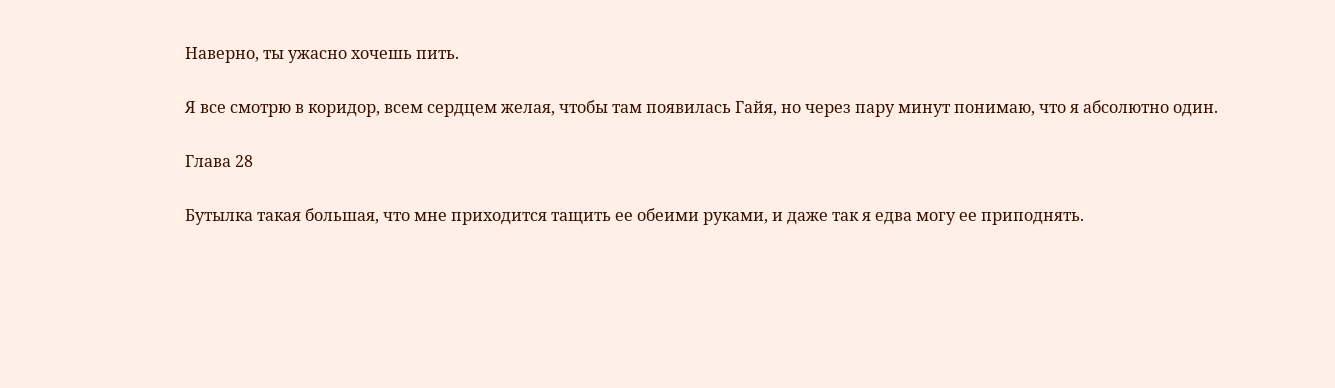Наверно, ты ужасно хочешь пить.

Я все смотрю в коридор, всем сердцем желая, чтобы там появилась Гайя, но через пару минут понимаю, что я абсолютно один.

Глава 28

Бутылка такая большая, что мне приходится тащить ее обеими руками, и даже так я едва могу ее приподнять.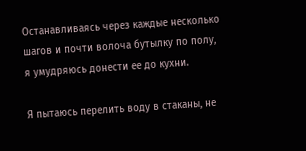Останавливаясь через каждые несколько шагов и почти волоча бутылку по полу, я умудряюсь донести ее до кухни.

Я пытаюсь перелить воду в стаканы, не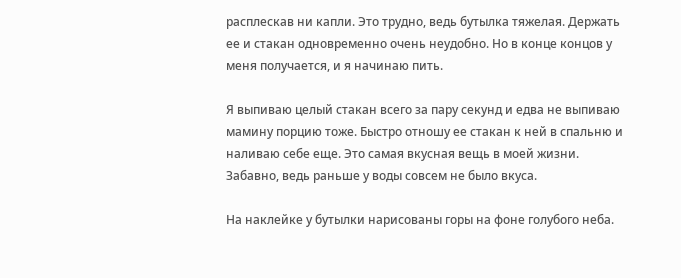расплескав ни капли. Это трудно, ведь бутылка тяжелая. Держать ее и стакан одновременно очень неудобно. Но в конце концов у меня получается, и я начинаю пить.

Я выпиваю целый стакан всего за пару секунд и едва не выпиваю мамину порцию тоже. Быстро отношу ее стакан к ней в спальню и наливаю себе еще. Это самая вкусная вещь в моей жизни. Забавно, ведь раньше у воды совсем не было вкуса.

На наклейке у бутылки нарисованы горы на фоне голубого неба.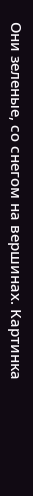Они зеленые, со снегом на вершинах. Картинка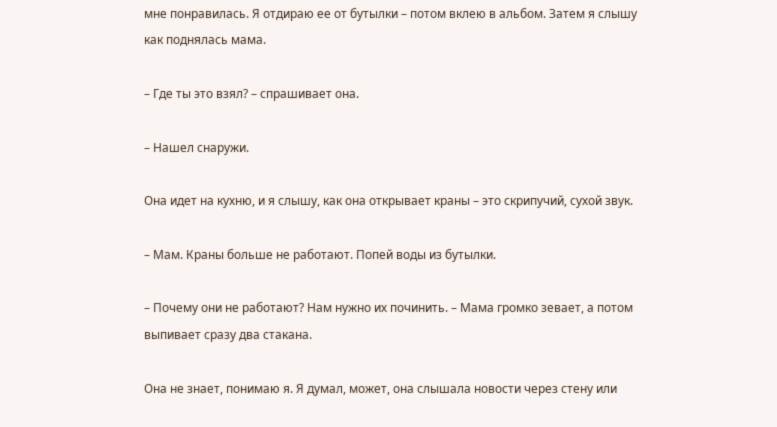мне понравилась. Я отдираю ее от бутылки – потом вклею в альбом. Затем я слышу как поднялась мама.

– Где ты это взял? – спрашивает она.

– Нашел снаружи.

Она идет на кухню, и я слышу, как она открывает краны – это скрипучий, сухой звук.

– Мам. Краны больше не работают. Попей воды из бутылки.

– Почему они не работают? Нам нужно их починить. – Мама громко зевает, а потом выпивает сразу два стакана.

Она не знает, понимаю я. Я думал, может, она слышала новости через стену или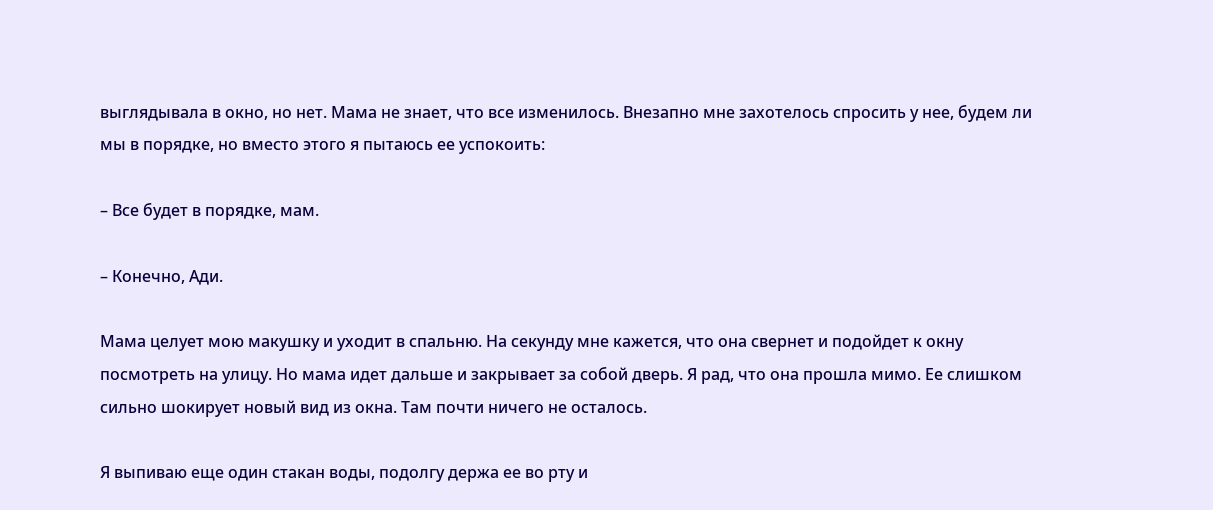выглядывала в окно, но нет. Мама не знает, что все изменилось. Внезапно мне захотелось спросить у нее, будем ли мы в порядке, но вместо этого я пытаюсь ее успокоить:

– Все будет в порядке, мам.

– Конечно, Ади.

Мама целует мою макушку и уходит в спальню. На секунду мне кажется, что она свернет и подойдет к окну посмотреть на улицу. Но мама идет дальше и закрывает за собой дверь. Я рад, что она прошла мимо. Ее слишком сильно шокирует новый вид из окна. Там почти ничего не осталось.

Я выпиваю еще один стакан воды, подолгу держа ее во рту и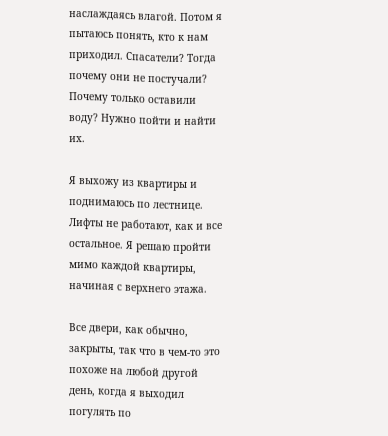наслаждаясь влагой. Потом я пытаюсь понять, кто к нам приходил. Спасатели? Тогда почему они не постучали? Почему только оставили воду? Нужно пойти и найти их.

Я выхожу из квартиры и поднимаюсь по лестнице. Лифты не работают, как и все остальное. Я решаю пройти мимо каждой квартиры, начиная с верхнего этажа.

Все двери, как обычно, закрыты, так что в чем-то это похоже на любой другой день, когда я выходил погулять по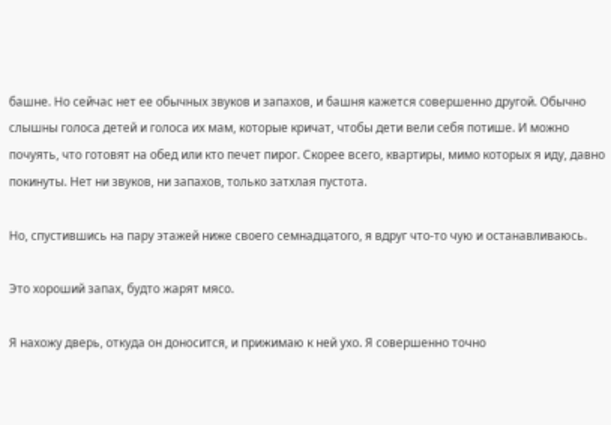башне. Но сейчас нет ее обычных звуков и запахов, и башня кажется совершенно другой. Обычно слышны голоса детей и голоса их мам, которые кричат, чтобы дети вели себя потише. И можно почуять, что готовят на обед или кто печет пирог. Скорее всего, квартиры, мимо которых я иду, давно покинуты. Нет ни звуков, ни запахов, только затхлая пустота.

Но, спустившись на пару этажей ниже своего семнадцатого, я вдруг что-то чую и останавливаюсь.

Это хороший запах, будто жарят мясо.

Я нахожу дверь, откуда он доносится, и прижимаю к ней ухо. Я совершенно точно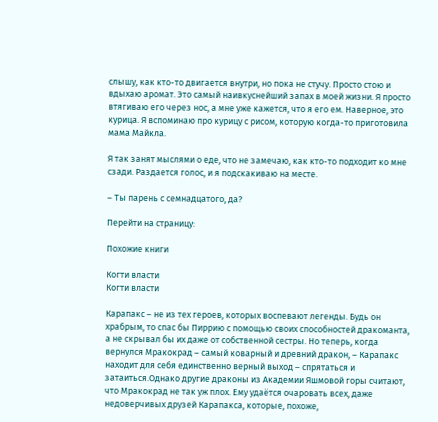слышу, как кто-то двигается внутри, но пока не стучу. Просто стою и вдыхаю аромат. Это самый наивкуснейший запах в моей жизни. Я просто втягиваю его через нос, а мне уже кажется, что я его ем. Наверное, это курица. Я вспоминаю про курицу с рисом, которую когда-то приготовила мама Майкла.

Я так занят мыслями о еде, что не замечаю, как кто-то подходит ко мне сзади. Раздается голос, и я подскакиваю на месте.

– Ты парень с семнадцатого, да?

Перейти на страницу:

Похожие книги

Когти власти
Когти власти

Карапакс – не из тех героев, которых воспевают легенды. Будь он храбрым, то спас бы Пиррию с помощью своих способностей дракоманта, а не скрывал бы их даже от собственной сестры. Но теперь, когда вернулся Мракокрад – самый коварный и древний дракон, – Карапакс находит для себя единственно верный выход – спрятаться и затаиться.Однако другие драконы из Академии Яшмовой горы считают, что Мракокрад не так уж плох. Ему удаётся очаровать всех, даже недоверчивых друзей Карапакса, которые, похоже,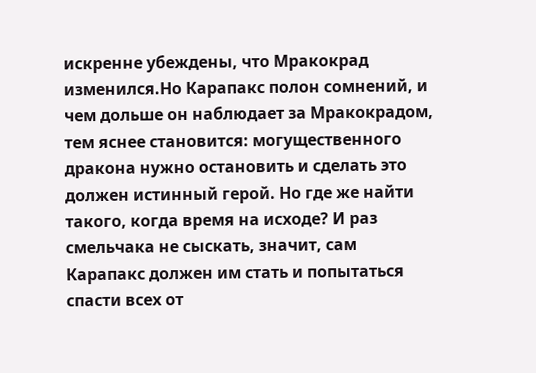искренне убеждены, что Мракокрад изменился.Но Карапакс полон сомнений, и чем дольше он наблюдает за Мракокрадом, тем яснее становится: могущественного дракона нужно остановить и сделать это должен истинный герой. Но где же найти такого, когда время на исходе? И раз смельчака не сыскать, значит, сам Карапакс должен им стать и попытаться спасти всех от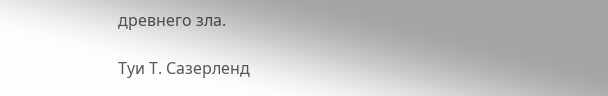древнего зла.

Туи Т. Сазерленд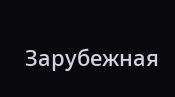Зарубежная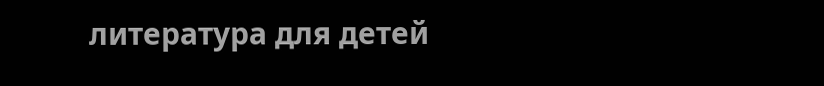литература для детей